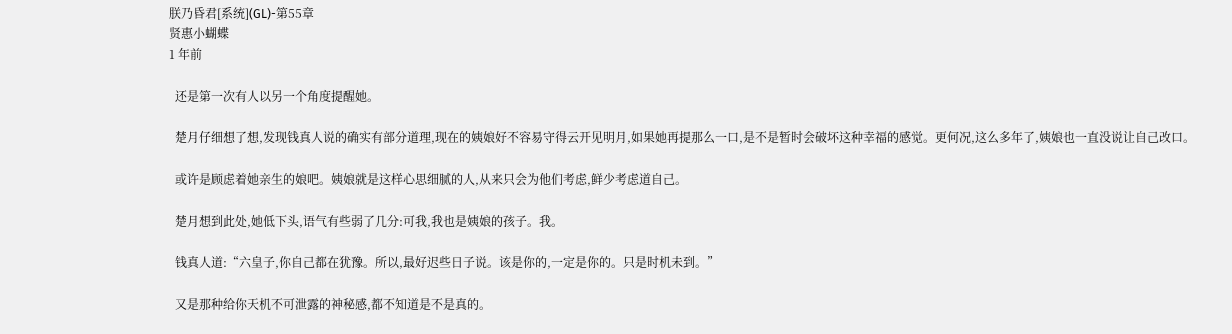朕乃昏君[系统](GL)-第55章
贤惠小蝴蝶
1 年前

  还是第一次有人以另一个角度提醒她。

  楚月仔细想了想,发现钱真人说的确实有部分道理,现在的姨娘好不容易守得云开见明月,如果她再提那么一口,是不是暂时会破坏这种幸福的感觉。更何况,这么多年了,姨娘也一直没说让自己改口。

  或许是顾虑着她亲生的娘吧。姨娘就是这样心思细腻的人,从来只会为他们考虑,鲜少考虑道自己。

  楚月想到此处,她低下头,语气有些弱了几分:可我,我也是姨娘的孩子。我。

  钱真人道:“六皇子,你自己都在犹豫。所以,最好迟些日子说。该是你的,一定是你的。只是时机未到。”

  又是那种给你天机不可泄露的神秘感,都不知道是不是真的。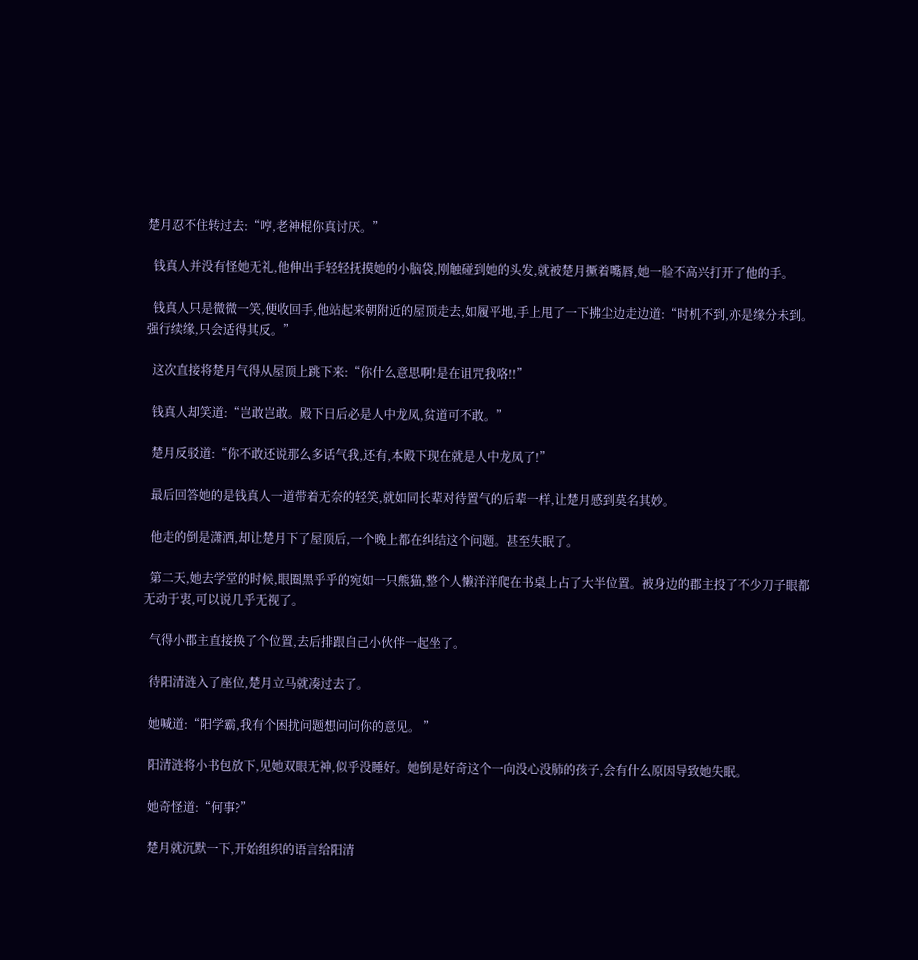楚月忍不住转过去:“哼,老神棍你真讨厌。”

  钱真人并没有怪她无礼,他伸出手轻轻抚摸她的小脑袋,刚触碰到她的头发,就被楚月撅着嘴唇,她一脸不高兴打开了他的手。

  钱真人只是微微一笑,便收回手,他站起来朝附近的屋顶走去,如履平地,手上甩了一下拂尘边走边道:“时机不到,亦是缘分未到。强行续缘,只会适得其反。”

  这次直接将楚月气得从屋顶上跳下来:“你什么意思啊!是在诅咒我咯!!”

  钱真人却笑道:“岂敢岂敢。殿下日后必是人中龙凤,贫道可不敢。”

  楚月反驳道:“你不敢还说那么多话气我,还有,本殿下现在就是人中龙凤了!”

  最后回答她的是钱真人一道带着无奈的轻笑,就如同长辈对待置气的后辈一样,让楚月感到莫名其妙。

  他走的倒是潇洒,却让楚月下了屋顶后,一个晚上都在纠结这个问题。甚至失眠了。

  第二天,她去学堂的时候,眼圈黑乎乎的宛如一只熊猫,整个人懒洋洋爬在书桌上占了大半位置。被身边的郡主投了不少刀子眼都无动于衷,可以说几乎无视了。

  气得小郡主直接换了个位置,去后排跟自己小伙伴一起坐了。

  待阳清涟入了座位,楚月立马就凑过去了。

  她喊道:“阳学霸,我有个困扰问题想问问你的意见。 ”

  阳清涟将小书包放下,见她双眼无神,似乎没睡好。她倒是好奇这个一向没心没肺的孩子,会有什么原因导致她失眠。

  她奇怪道:“何事?”

  楚月就沉默一下,开始组织的语言给阳清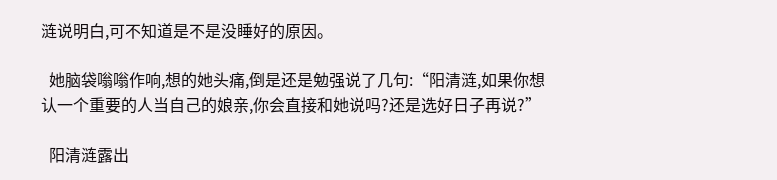涟说明白,可不知道是不是没睡好的原因。

  她脑袋嗡嗡作响,想的她头痛,倒是还是勉强说了几句:“阳清涟,如果你想认一个重要的人当自己的娘亲,你会直接和她说吗?还是选好日子再说?”

  阳清涟露出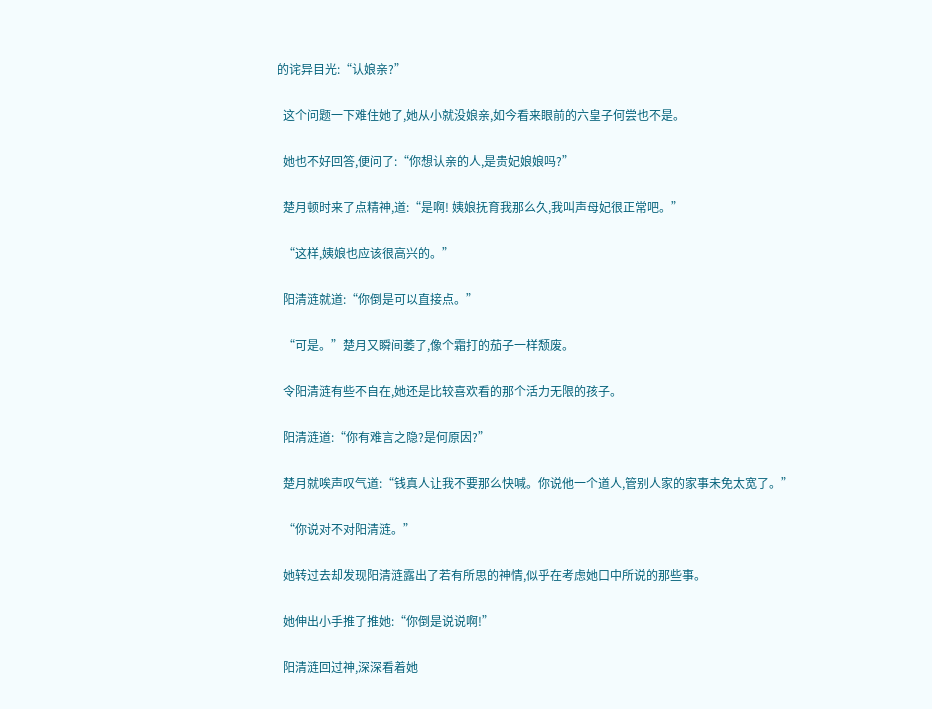的诧异目光:“认娘亲?”

  这个问题一下难住她了,她从小就没娘亲,如今看来眼前的六皇子何尝也不是。

  她也不好回答,便问了:“你想认亲的人,是贵妃娘娘吗?”

  楚月顿时来了点精神,道:“是啊! 姨娘抚育我那么久,我叫声母妃很正常吧。”

  “这样,姨娘也应该很高兴的。”

  阳清涟就道:“你倒是可以直接点。”

  “可是。”楚月又瞬间萎了,像个霜打的茄子一样颓废。

  令阳清涟有些不自在,她还是比较喜欢看的那个活力无限的孩子。

  阳清涟道:“你有难言之隐?是何原因?”

  楚月就唉声叹气道:“钱真人让我不要那么快喊。你说他一个道人,管别人家的家事未免太宽了。”

  “你说对不对阳清涟。”

  她转过去却发现阳清涟露出了若有所思的神情,似乎在考虑她口中所说的那些事。

  她伸出小手推了推她:“你倒是说说啊!”

  阳清涟回过神,深深看着她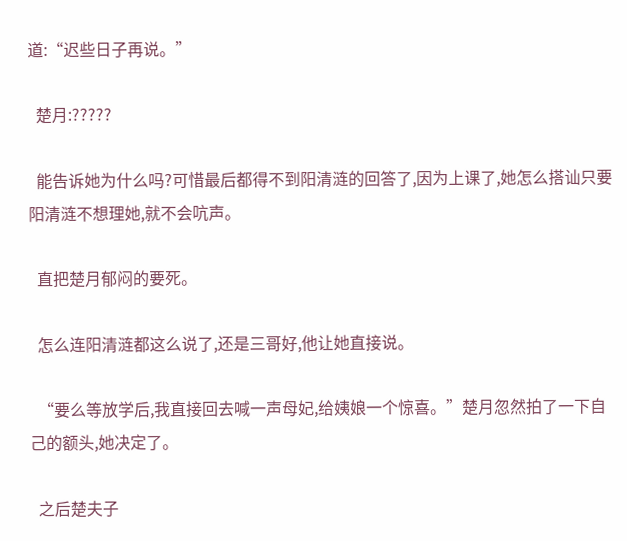道:“迟些日子再说。”

  楚月:?????

  能告诉她为什么吗?可惜最后都得不到阳清涟的回答了,因为上课了,她怎么搭讪只要阳清涟不想理她,就不会吭声。

  直把楚月郁闷的要死。

  怎么连阳清涟都这么说了,还是三哥好,他让她直接说。

  “要么等放学后,我直接回去喊一声母妃,给姨娘一个惊喜。”楚月忽然拍了一下自己的额头,她决定了。

  之后楚夫子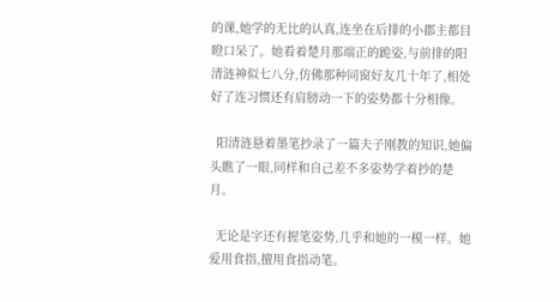的课,她学的无比的认真,连坐在后排的小郡主都目瞪口呆了。她看着楚月那端正的跪姿,与前排的阳清涟神似七八分,仿佛那种同窗好友几十年了,相处好了连习惯还有肩膀动一下的姿势都十分相像。

  阳清涟悬着墨笔抄录了一篇夫子刚教的知识,她偏头瞧了一眼,同样和自己差不多姿势学着抄的楚月。

  无论是字还有握笔姿势,几乎和她的一模一样。她爱用食指,擅用食指动笔。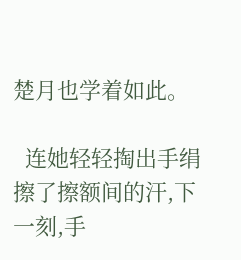楚月也学着如此。

  连她轻轻掏出手绢擦了擦额间的汗,下一刻,手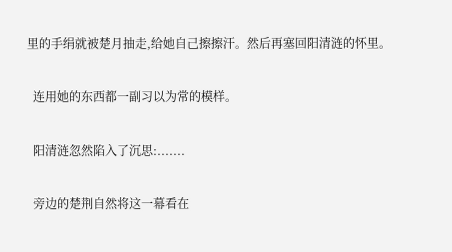里的手绢就被楚月抽走,给她自己擦擦汗。然后再塞回阳清涟的怀里。

  连用她的东西都一副习以为常的模样。

  阳清涟忽然陷入了沉思:.......

  旁边的楚荆自然将这一幕看在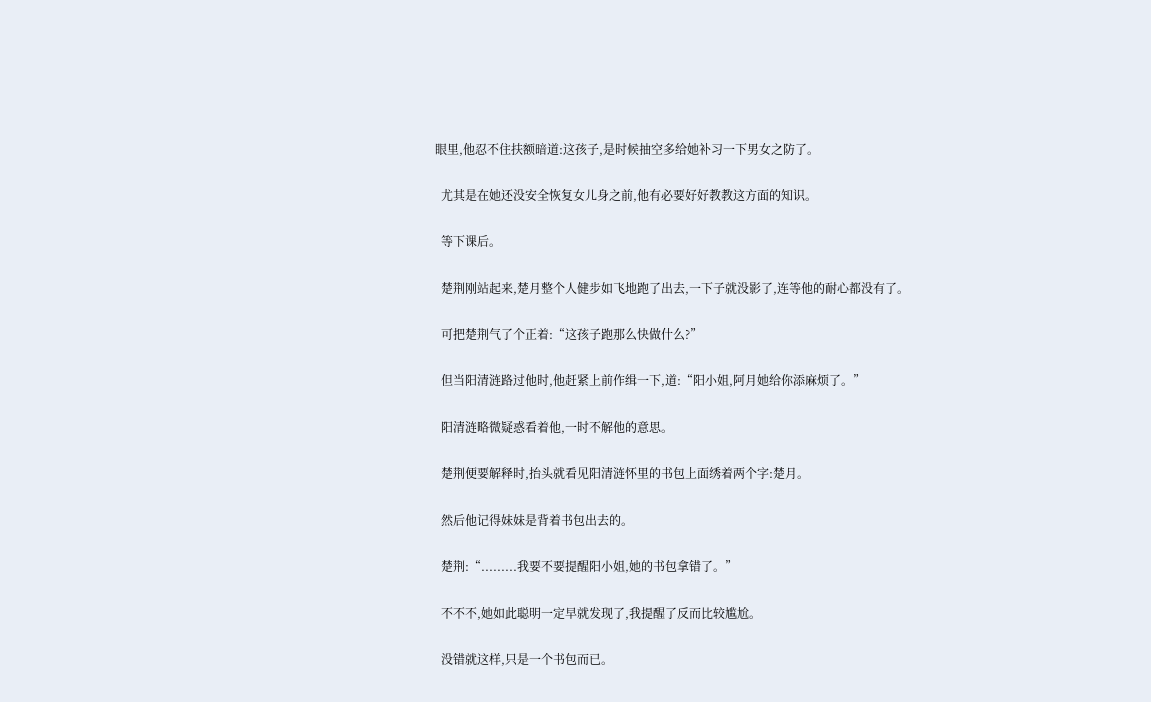眼里,他忍不住扶额暗道:这孩子,是时候抽空多给她补习一下男女之防了。

  尤其是在她还没安全恢复女儿身之前,他有必要好好教教这方面的知识。

  等下课后。

  楚荆刚站起来,楚月整个人健步如飞地跑了出去,一下子就没影了,连等他的耐心都没有了。

  可把楚荆气了个正着:“这孩子跑那么快做什么?”

  但当阳清涟路过他时,他赶紧上前作缉一下,道:“阳小姐,阿月她给你添麻烦了。”

  阳清涟略微疑惑看着他,一时不解他的意思。

  楚荆便要解释时,抬头就看见阳清涟怀里的书包上面绣着两个字:楚月。

  然后他记得妹妹是背着书包出去的。

  楚荆:“.........我要不要提醒阳小姐,她的书包拿错了。”

  不不不,她如此聪明一定早就发现了,我提醒了反而比较尴尬。

  没错就这样,只是一个书包而已。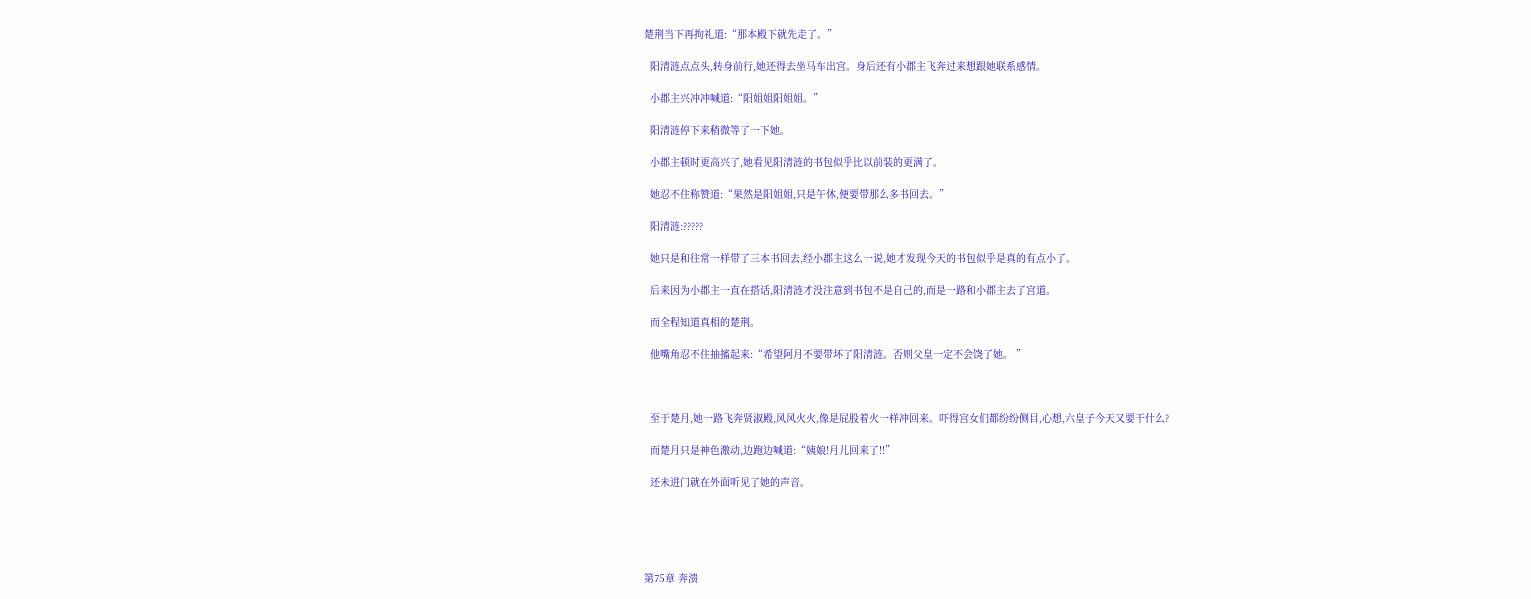楚荆当下再拘礼道:“那本殿下就先走了。”

  阳清涟点点头,转身前行,她还得去坐马车出宫。身后还有小郡主飞奔过来想跟她联系感情。

  小郡主兴冲冲喊道:“阳姐姐阳姐姐。”

  阳清涟停下来稍微等了一下她。

  小郡主顿时更高兴了,她看见阳清涟的书包似乎比以前装的更满了。

  她忍不住称赞道:“果然是阳姐姐,只是午休,便要带那么多书回去。”

  阳清涟:?????

  她只是和往常一样带了三本书回去,经小郡主这么一说,她才发现今天的书包似乎是真的有点小了。

  后来因为小郡主一直在搭话,阳清涟才没注意到书包不是自己的,而是一路和小郡主去了宫道。

  而全程知道真相的楚荆。

  他嘴角忍不住抽搐起来:“希望阿月不要带坏了阳清涟。否则父皇一定不会饶了她。 ”



  至于楚月,她一路飞奔贤淑殿,风风火火,像是屁股着火一样冲回来。吓得宫女们都纷纷侧目,心想,六皇子今天又要干什么?

  而楚月只是神色激动,边跑边喊道:“姨娘!月儿回来了!!”

  还未进门就在外面听见了她的声音。





第75章 奔溃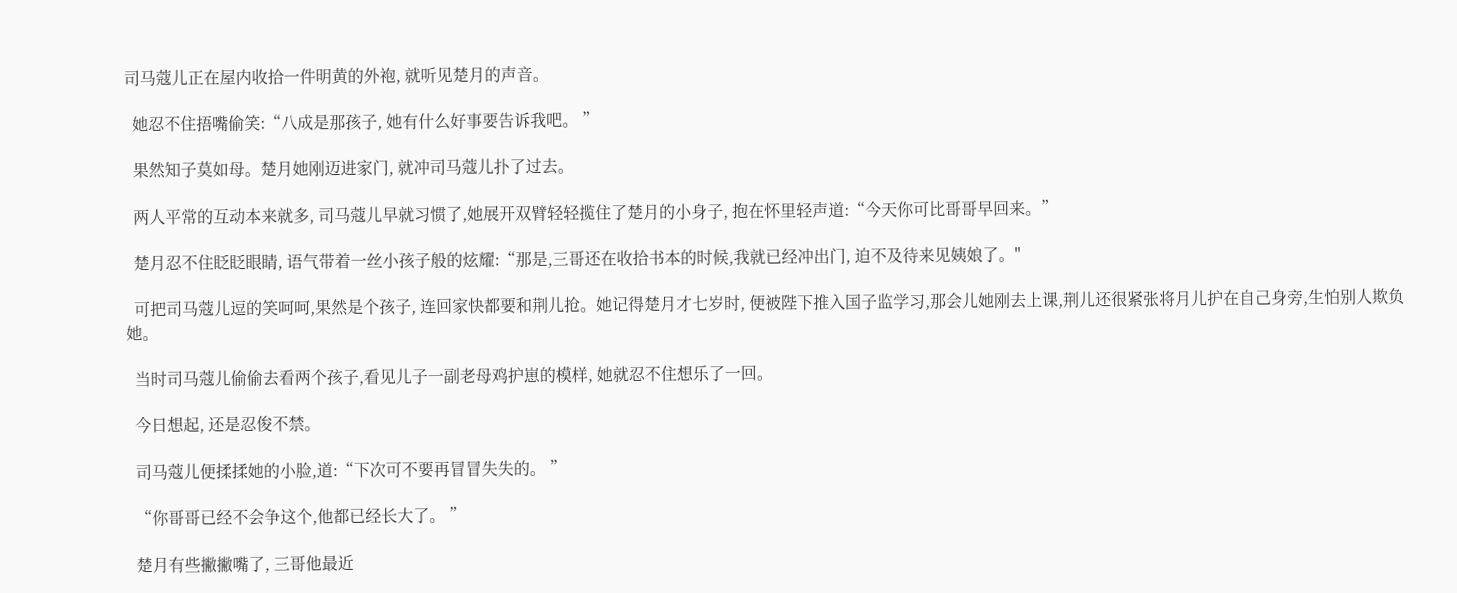司马蔻儿正在屋内收拾一件明黄的外袍, 就听见楚月的声音。

  她忍不住捂嘴偷笑:“八成是那孩子, 她有什么好事要告诉我吧。 ”

  果然知子莫如母。楚月她刚迈进家门, 就冲司马蔻儿扑了过去。

  两人平常的互动本来就多, 司马蔻儿早就习惯了,她展开双臂轻轻揽住了楚月的小身子, 抱在怀里轻声道:“今天你可比哥哥早回来。”

  楚月忍不住眨眨眼睛, 语气带着一丝小孩子般的炫耀:“那是,三哥还在收拾书本的时候,我就已经冲出门, 迫不及待来见姨娘了。"

  可把司马蔻儿逗的笑呵呵,果然是个孩子, 连回家快都要和荆儿抢。她记得楚月才七岁时, 便被陛下推入国子监学习,那会儿她刚去上课,荆儿还很紧张将月儿护在自己身旁,生怕别人欺负她。

  当时司马蔻儿偷偷去看两个孩子,看见儿子一副老母鸡护崽的模样, 她就忍不住想乐了一回。

  今日想起, 还是忍俊不禁。

  司马蔻儿便揉揉她的小脸,道:“下次可不要再冒冒失失的。 ”

  “你哥哥已经不会争这个,他都已经长大了。 ”

  楚月有些撇撇嘴了, 三哥他最近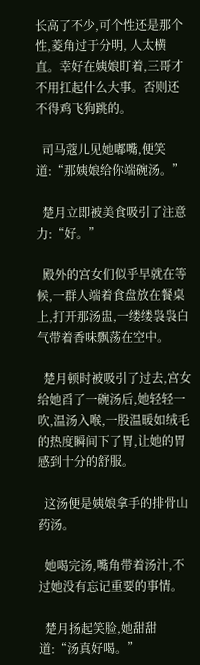长高了不少,可个性还是那个性,菱角过于分明, 人太横直。幸好在姨娘盯着,三哥才不用扛起什么大事。否则还不得鸡飞狗跳的。

  司马蔻儿见她嘟嘴,便笑道:“那姨娘给你端碗汤。”

  楚月立即被美食吸引了注意力:“好。”

  殿外的宫女们似乎早就在等候,一群人端着食盘放在餐桌上,打开那汤盅,一缕缕袅袅白气带着香味飘荡在空中。

  楚月顿时被吸引了过去,宫女给她舀了一碗汤后,她轻轻一吹,温汤入喉,一股温暖如绒毛的热度瞬间下了胃,让她的胃感到十分的舒服。

  这汤便是姨娘拿手的排骨山药汤。

  她喝完汤,嘴角带着汤汁,不过她没有忘记重要的事情。

  楚月扬起笑脸,她甜甜道:“汤真好喝。”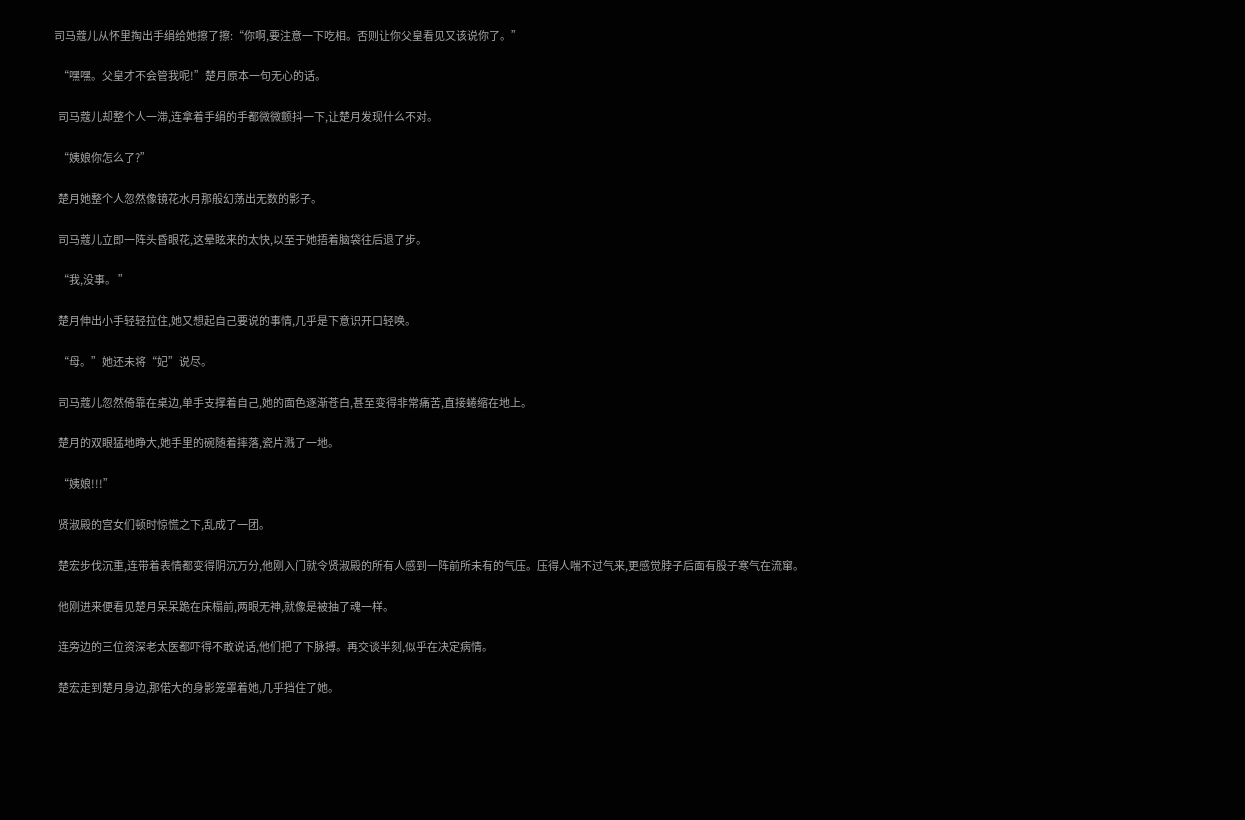司马蔻儿从怀里掏出手绢给她擦了擦:“你啊,要注意一下吃相。否则让你父皇看见又该说你了。”

  “嘿嘿。父皇才不会管我呢!”楚月原本一句无心的话。

  司马蔻儿却整个人一滞,连拿着手绢的手都微微颤抖一下,让楚月发现什么不对。

  “姨娘你怎么了?”

  楚月她整个人忽然像镜花水月那般幻荡出无数的影子。

  司马蔻儿立即一阵头昏眼花,这晕眩来的太快,以至于她捂着脑袋往后退了步。

  “我,没事。 ”

  楚月伸出小手轻轻拉住,她又想起自己要说的事情,几乎是下意识开口轻唤。

  “母。”她还未将“妃”说尽。

  司马蔻儿忽然倚靠在桌边,单手支撑着自己,她的面色逐渐苍白,甚至变得非常痛苦,直接蜷缩在地上。

  楚月的双眼猛地睁大,她手里的碗随着摔落,瓷片溅了一地。

  “姨娘!!!”

  贤淑殿的宫女们顿时惊慌之下,乱成了一团。

  楚宏步伐沉重,连带着表情都变得阴沉万分,他刚入门就令贤淑殿的所有人感到一阵前所未有的气压。压得人喘不过气来,更感觉脖子后面有股子寒气在流窜。

  他刚进来便看见楚月呆呆跪在床榻前,两眼无神,就像是被抽了魂一样。

  连旁边的三位资深老太医都吓得不敢说话,他们把了下脉搏。再交谈半刻,似乎在决定病情。

  楚宏走到楚月身边,那偌大的身影笼罩着她,几乎挡住了她。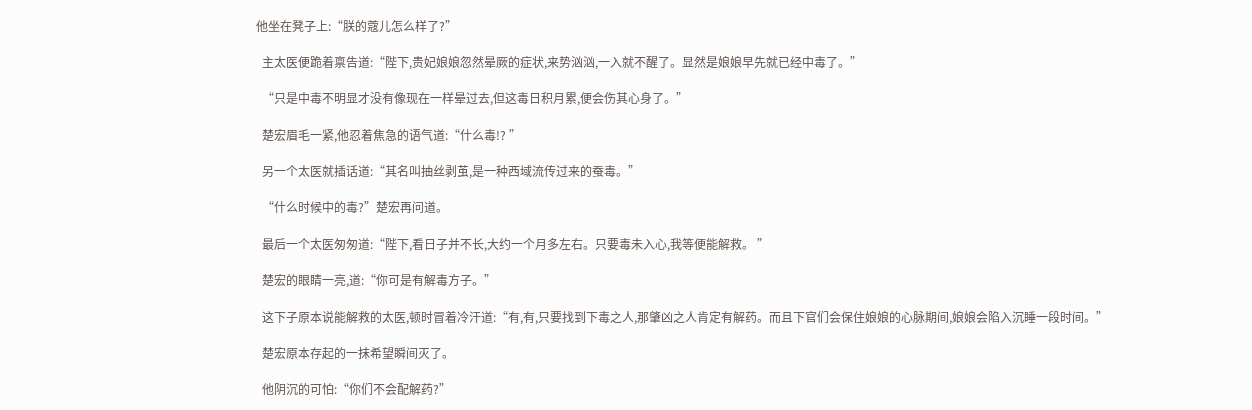他坐在凳子上:“朕的蔻儿怎么样了?”

  主太医便跪着禀告道:“陛下,贵妃娘娘忽然晕厥的症状,来势汹汹,一入就不醒了。显然是娘娘早先就已经中毒了。”

  “只是中毒不明显才没有像现在一样晕过去,但这毒日积月累,便会伤其心身了。”

  楚宏眉毛一紧,他忍着焦急的语气道:“什么毒!? ”

  另一个太医就插话道:“其名叫抽丝剥茧,是一种西域流传过来的蚕毒。”

  “什么时候中的毒?”楚宏再问道。

  最后一个太医匆匆道:“陛下,看日子并不长,大约一个月多左右。只要毒未入心,我等便能解救。 ”

  楚宏的眼睛一亮,道:“你可是有解毒方子。”

  这下子原本说能解救的太医,顿时冒着冷汗道:“有,有,只要找到下毒之人,那肇凶之人肯定有解药。而且下官们会保住娘娘的心脉期间,娘娘会陷入沉睡一段时间。”

  楚宏原本存起的一抹希望瞬间灭了。

  他阴沉的可怕:“你们不会配解药?”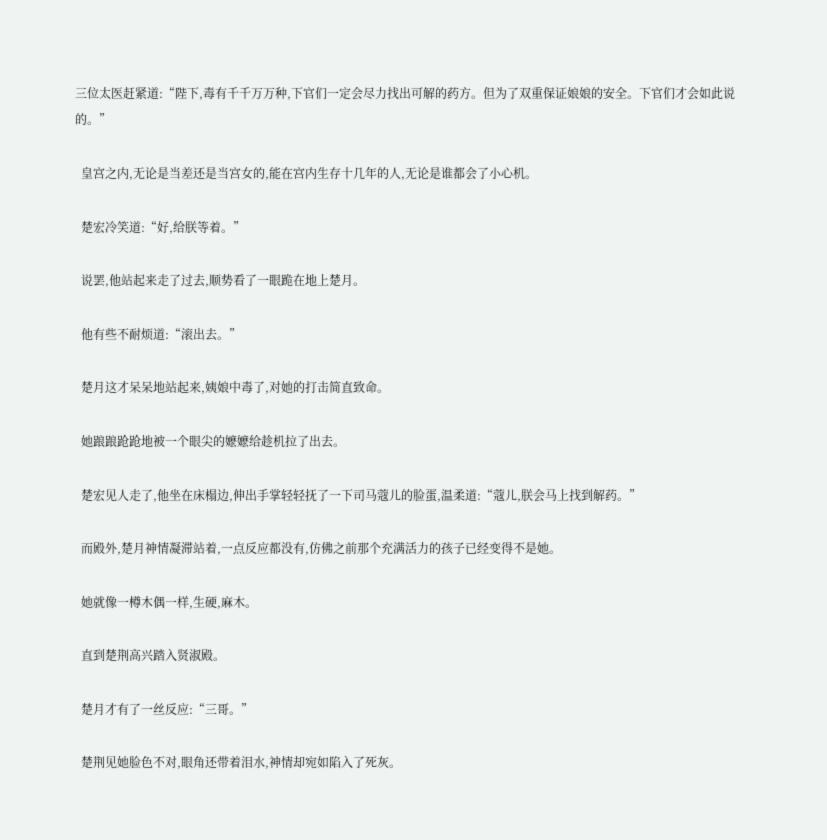三位太医赶紧道:“陛下,毒有千千万万种,下官们一定会尽力找出可解的药方。但为了双重保证娘娘的安全。下官们才会如此说的。”

  皇宫之内,无论是当差还是当宫女的,能在宫内生存十几年的人,无论是谁都会了小心机。

  楚宏冷笑道:“好,给朕等着。”

  说罢,他站起来走了过去,顺势看了一眼跪在地上楚月。

  他有些不耐烦道:“滚出去。”

  楚月这才呆呆地站起来,姨娘中毒了,对她的打击简直致命。

  她踉踉跄跄地被一个眼尖的嬷嬷给趁机拉了出去。

  楚宏见人走了,他坐在床榻边,伸出手掌轻轻抚了一下司马蔻儿的脸蛋,温柔道:“蔻儿,朕会马上找到解药。”

  而殿外,楚月神情凝滞站着,一点反应都没有,仿佛之前那个充满活力的孩子已经变得不是她。

  她就像一樽木偶一样,生硬,麻木。

  直到楚荆高兴踏入贤淑殿。

  楚月才有了一丝反应:“三哥。”

  楚荆见她脸色不对,眼角还带着泪水,神情却宛如陷入了死灰。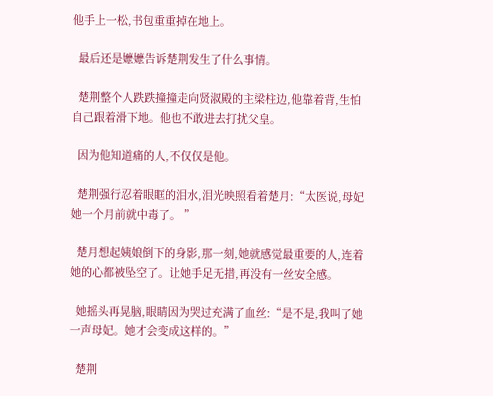他手上一松,书包重重掉在地上。

  最后还是嬷嬷告诉楚荆发生了什么事情。

  楚荆整个人跌跌撞撞走向贤淑殿的主梁柱边,他靠着背,生怕自己跟着滑下地。他也不敢进去打扰父皇。

  因为他知道痛的人,不仅仅是他。

  楚荆强行忍着眼眶的泪水,泪光映照看着楚月:“太医说,母妃她一个月前就中毒了。 ”

  楚月想起姨娘倒下的身影,那一刻,她就感觉最重要的人,连着她的心都被坠空了。让她手足无措,再没有一丝安全感。

  她摇头再晃脑,眼睛因为哭过充满了血丝:“是不是,我叫了她一声母妃。她才会变成这样的。”

  楚荆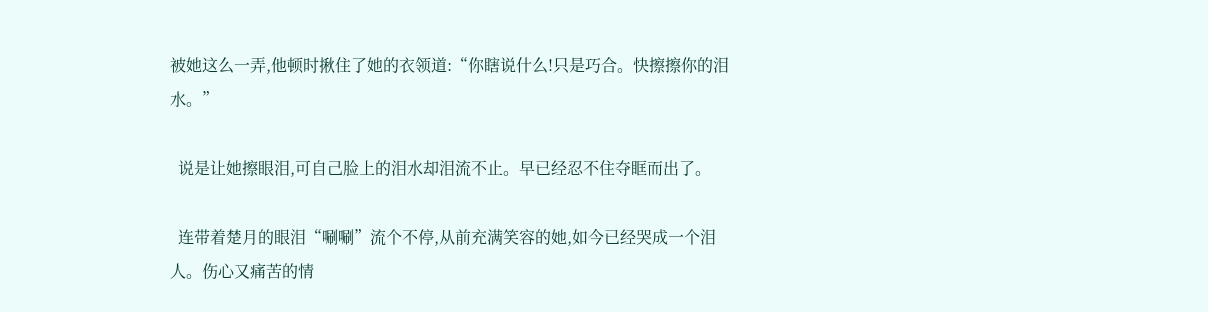被她这么一弄,他顿时揪住了她的衣领道:“你瞎说什么!只是巧合。快擦擦你的泪水。”

  说是让她擦眼泪,可自己脸上的泪水却泪流不止。早已经忍不住夺眶而出了。

  连带着楚月的眼泪“唰唰”流个不停,从前充满笑容的她,如今已经哭成一个泪人。伤心又痛苦的情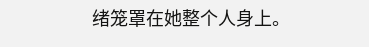绪笼罩在她整个人身上。